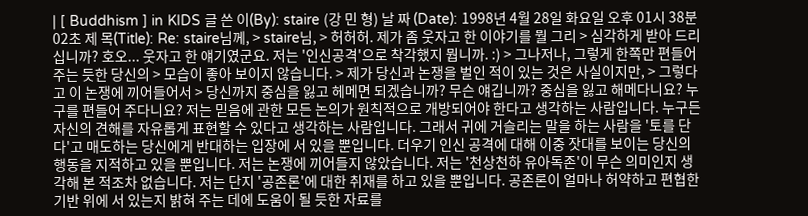| [ Buddhism ] in KIDS 글 쓴 이(By): staire (강 민 형) 날 짜 (Date): 1998년 4월 28일 화요일 오후 01시 38분 02초 제 목(Title): Re: staire님께, > staire님, > 허허허. 제가 좀 웃자고 한 이야기를 뭘 그리 > 심각하게 받아 드리십니까? 호오... 웃자고 한 얘기였군요. 저는 '인신공격'으로 착각했지 뭡니까. :) > 그나저나, 그렇게 한쪽만 편들어 주는 듯한 당신의 > 모습이 좋아 보이지 않습니다. > 제가 당신과 논쟁을 벌인 적이 있는 것은 사실이지만, > 그렇다고 이 논쟁에 끼어들어서 > 당신까지 중심을 잃고 헤메면 되겠습니까? 무슨 얘깁니까? 중심을 잃고 해메다니요? 누구를 편들어 주다니요? 저는 믿음에 관한 모든 논의가 원칙적으로 개방되어야 한다고 생각하는 사람입니다. 누구든 자신의 견해를 자유롭게 표현할 수 있다고 생각하는 사람입니다. 그래서 귀에 거슬리는 말을 하는 사람을 '토를 단다'고 매도하는 당신에게 반대하는 입장에 서 있을 뿐입니다. 더우기 인신 공격에 대해 이중 잣대를 보이는 당신의 행동을 지적하고 있을 뿐입니다. 저는 논쟁에 끼어들지 않았습니다. 저는 '천상천하 유아독존'이 무슨 의미인지 생각해 본 적조차 없습니다. 저는 단지 '공존론'에 대한 취재를 하고 있을 뿐입니다. 공존론이 얼마나 허약하고 편협한 기반 위에 서 있는지 밝혀 주는 데에 도움이 될 듯한 자료를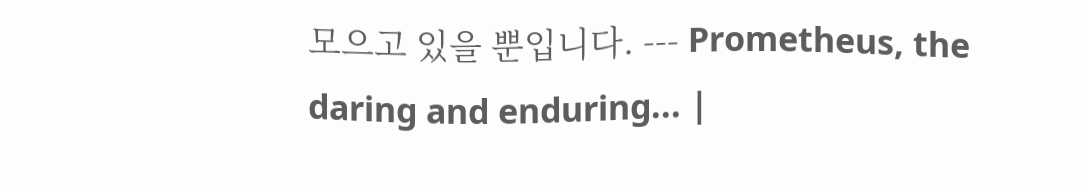모으고 있을 뿐입니다. --- Prometheus, the daring and enduring... |